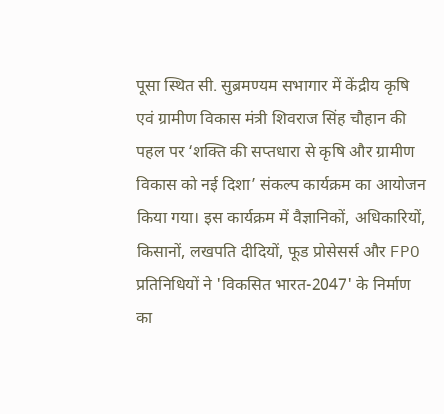पूसा स्थित सी. सुब्रमण्यम सभागार में केंद्रीय कृषि एवं ग्रामीण विकास मंत्री शिवराज सिंह चौहान की पहल पर ‘शक्ति की सप्तधारा से कृषि और ग्रामीण विकास को नई दिशा’ संकल्प कार्यक्रम का आयोजन किया गया। इस कार्यक्रम में वैज्ञानिकों, अधिकारियों, किसानों, लखपति दीदियों, फूड प्रोसेसर्स और FPO प्रतिनिधियों ने 'विकसित भारत-2047' के निर्माण का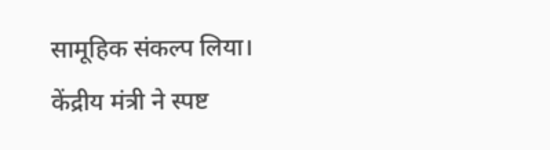सामूहिक संकल्प लिया।
केंद्रीय मंत्री ने स्पष्ट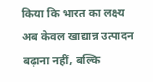किया कि भारत का लक्ष्य अब केवल खाद्यान्न उत्पादन बढ़ाना नहीं, बल्कि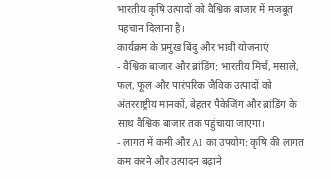भारतीय कृषि उत्पादों को वैश्विक बाजार में मजबूत पहचान दिलाना है।
कार्यक्रम के प्रमुख बिंदु और भावी योजनाएं
- वैश्विक बाजार और ब्रांडिंग: भारतीय मिर्च, मसाले, फल, फूल और पारंपरिक जैविक उत्पादों को अंतरराष्ट्रीय मानकों, बेहतर पैकेजिंग और ब्रांडिंग के साथ वैश्विक बाजार तक पहुंचाया जाएगा।
- लागत में कमी और AI का उपयोग: कृषि की लागत कम करने और उत्पादन बढ़ाने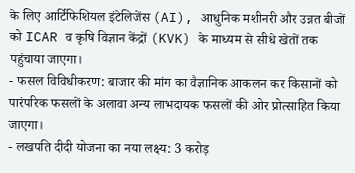के लिए आर्टिफिशियल इंटेलिजेंस (AI), आधुनिक मशीनरी और उन्नत बीजों को ICAR व कृषि विज्ञान केंद्रों (KVK) के माध्यम से सीधे खेतों तक पहुंचाया जाएगा।
- फसल विविधीकरण: बाजार की मांग का वैज्ञानिक आकलन कर किसानों को पारंपरिक फसलों के अलावा अन्य लाभदायक फसलों की ओर प्रोत्साहित किया जाएगा।
- लखपति दीदी योजना का नया लक्ष्य: 3 करोड़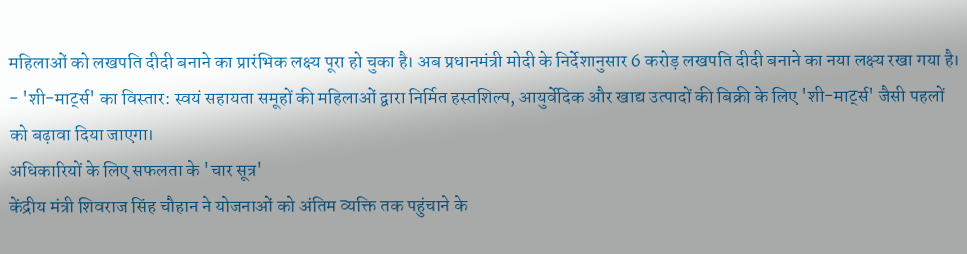महिलाओं को लखपति दीदी बनाने का प्रारंभिक लक्ष्य पूरा हो चुका है। अब प्रधानमंत्री मोदी के निर्देशानुसार 6 करोड़ लखपति दीदी बनाने का नया लक्ष्य रखा गया है।
- 'शी-मार्ट्स' का विस्तार: स्वयं सहायता समूहों की महिलाओं द्वारा निर्मित हस्तशिल्प, आयुर्वेदिक और खाद्य उत्पादों की बिक्री के लिए 'शी-मार्ट्स' जैसी पहलों को बढ़ावा दिया जाएगा।
अधिकारियों के लिए सफलता के 'चार सूत्र'
केंद्रीय मंत्री शिवराज सिंह चौहान ने योजनाओं को अंतिम व्यक्ति तक पहुंचाने के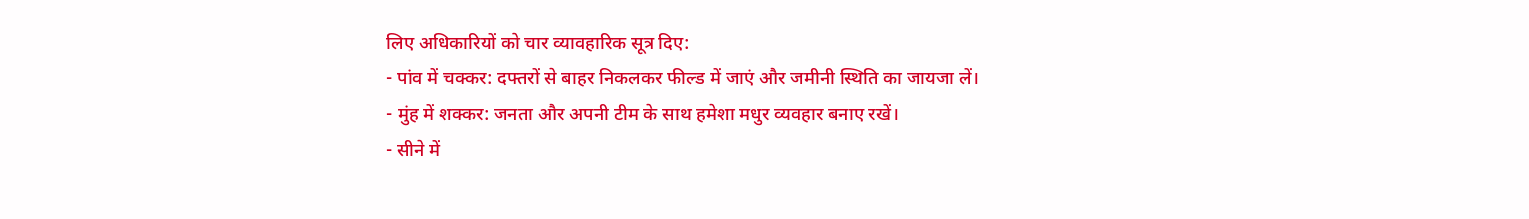लिए अधिकारियों को चार व्यावहारिक सूत्र दिए:
- पांव में चक्कर: दफ्तरों से बाहर निकलकर फील्ड में जाएं और जमीनी स्थिति का जायजा लें।
- मुंह में शक्कर: जनता और अपनी टीम के साथ हमेशा मधुर व्यवहार बनाए रखें।
- सीने में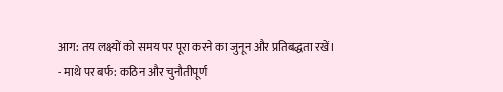आग: तय लक्ष्यों को समय पर पूरा करने का जुनून और प्रतिबद्धता रखें।
- माथे पर बर्फ: कठिन और चुनौतीपूर्ण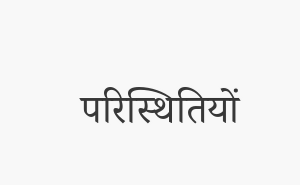परिस्थितियों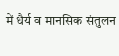में धैर्य व मानसिक संतुलन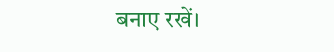बनाए रखें।